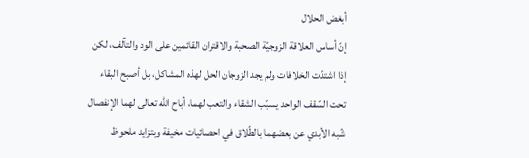أبغض الحلال
إنّ أساس العلاقة الزوجيّة الصحبة والاقتران القائمين على الود والتآلف، لكن إذا اشتدّت الخلافات ولم يجد الزوجان الحل لهذه المشاكل، بل أصبح البقاء تحت السّقف الواحد يسبّب الشقاء والتعب لهما، أباح الله تعالى لهما الإنفصال شّبه الأبدي عن بعضهما بالطّلاق في احصائيات مخيفة وبتزايد ملحوظ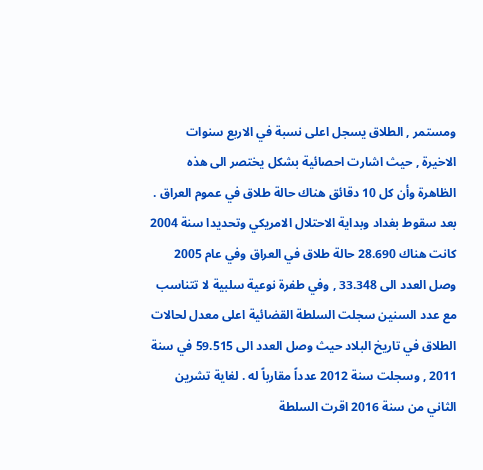ومستمر , الطلاق يسجل اعلى نسبة في الاربع سنوات الاخيرة , حيث اشارت احصائية بشكل يختصر الى هذه الظاهرة وأن كل 10 دقائق هناك حالة طلاق في عموم العراق . بعد سقوط بغداد وبداية الاحتلال الامريكي وتحديدا سنة 2004 كانت هناك 28.690 حالة طلاق في العراق وفي عام 2005 وصل العدد الى 33.348 , وفي طفرة نوعية سلبية لا تتناسب مع عدد السنين سجلت السلطة القضائية اعلى معدل لحالات الطلاق في تاريخ البلاد حيث وصل العدد الى 59.515 في سنة 2011 , وسجلت سنة 2012 عدداً مقارباً له . لغاية تشرين الثاني من سنة 2016 اقرت السلطة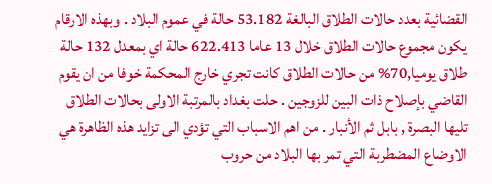القضائية بعدد حالات الطلاق البالغة 53.182 حالة في عموم البلاد . وبهذه الارقام يكون مجموع حالات الطلاق خلال 13 عاما 622.413 حالة اي بمعدل 132 حالة طلاق يوميا,70% من حالات الطلاق كانت تجري خارج المحكمة خوفا من ان يقوم القاضي بإصلاح ذات البين للزوجين . حلت بغداد بالمرتبة الاولى بحالات الطلاق تليها البصرة , بابل ثم الأنبار . من اهم الاسباب التي تؤدي الى تزايد هذه الظاهرة هي الاوضاع المضطربة التي تمر بها البلاد من حروب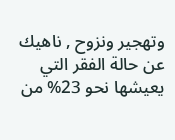وتهجير ونزوح , ناهيك عن حالة الفقر التي يعيشها نحو 23% من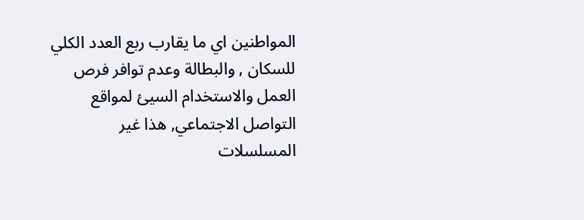المواطنين اي ما يقارب ربع العدد الكلي للسكان , والبطالة وعدم توافر فرص العمل والاستخدام السيئ لمواقع التواصل الاجتماعي, هذا غير المسلسلات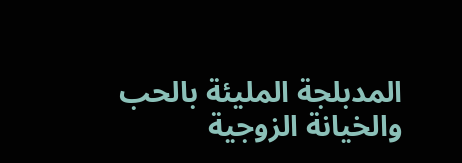المدبلجة المليئة بالحب والخيانة الزوجية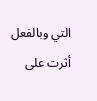التي وبالفعل أثرت على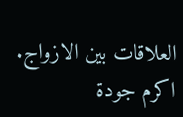العلاقات بين الازواج.
اكرم جودة